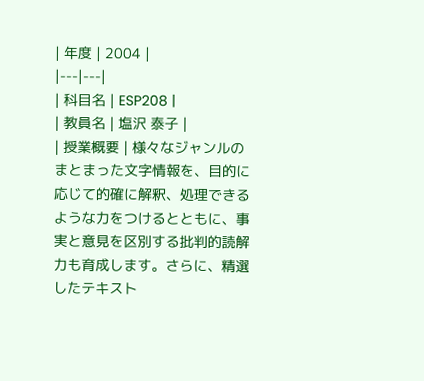| 年度 | 2004 |
|---|---|
| 科目名 | ESP208 |
| 教員名 | 塩沢 泰子 |
| 授業概要 | 様々なジャンルのまとまった文字情報を、目的に応じて的確に解釈、処理できるような力をつけるとともに、事実と意見を区別する批判的読解力も育成します。さらに、精選したテキスト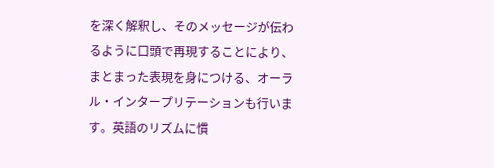を深く解釈し、そのメッセージが伝わるように口頭で再現することにより、まとまった表現を身につける、オーラル・インタープリテーションも行います。英語のリズムに慣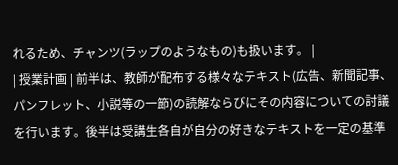れるため、チャンツ(ラップのようなもの)も扱います。 |
| 授業計画 | 前半は、教師が配布する様々なテキスト(広告、新聞記事、パンフレット、小説等の一節)の読解ならびにその内容についての討議を行います。後半は受講生各自が自分の好きなテキストを一定の基準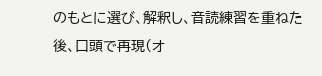のもとに選び、解釈し、音読練習を重ねた後、口頭で再現(オ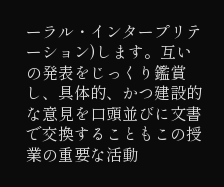ーラル・インタープリテーション)します。互いの発表をじっくり鑑賞し、具体的、かつ建設的な意見を口頭並びに文書で交換することもこの授業の重要な活動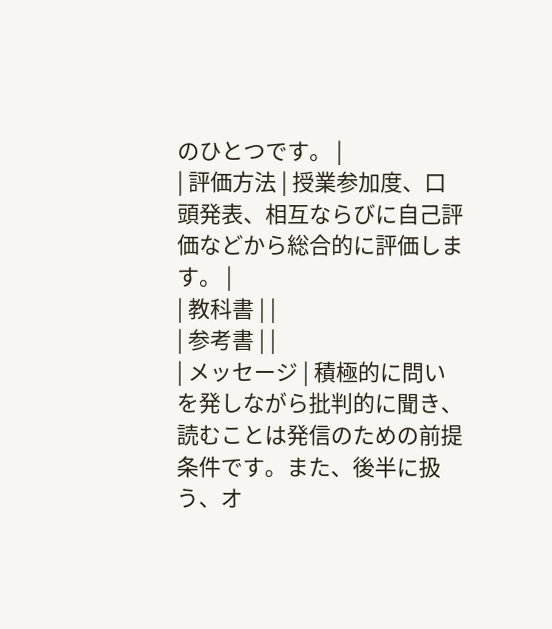のひとつです。 |
| 評価方法 | 授業参加度、口頭発表、相互ならびに自己評価などから総合的に評価します。 |
| 教科書 | |
| 参考書 | |
| メッセージ | 積極的に問いを発しながら批判的に聞き、読むことは発信のための前提条件です。また、後半に扱う、オ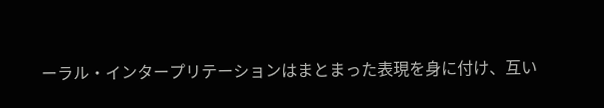ーラル・インタープリテーションはまとまった表現を身に付け、互い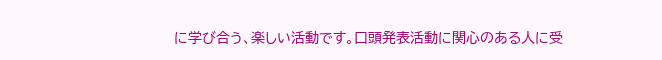に学び合う、楽しい活動です。口頭発表活動に関心のある人に受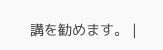講を勧めます。 |